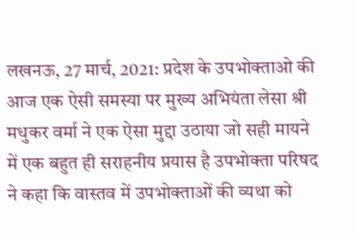लखनऊ, 27 मार्च, 2021: प्रदेश के उपभोक्ताओ की आज एक ऐसी समस्या पर मुख्य अभियंता लेसा श्री मधुकर वर्मा ने एक ऐसा मुद्दा उठाया जो सही मायने में एक बहुत ही सराहनीय प्रयास है उपभोक्ता परिषद ने कहा कि वास्तव में उपभोक्ताओं की व्यथा को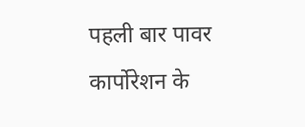पहली बार पावर कार्पोरेशन के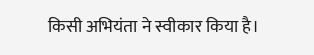किसी अभियंता ने स्वीकार किया है।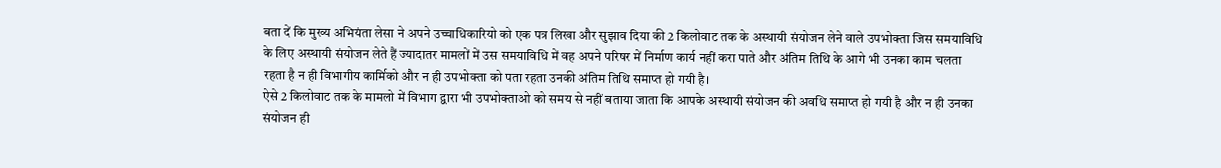बता दें कि मुख्य अभियंता लेसा ने अपने उच्चाधिकारियो को एक पत्र लिखा और सुझाव दिया की 2 किलोवाट तक के अस्थायी संयोजन लेने वाले उपभोक्ता जिस समयाविधि के लिए अस्थायी संयोजन लेते हैं ज्यादातर मामलों में उस समयाविधि में वह अपने परिषर में निर्माण कार्य नहीं करा पाते और अंतिम तिथि के आगे भी उनका काम चलता रहता है न ही विभागीय कार्मिको और न ही उपभोक्ता को पता रहता उनकी अंतिम तिथि समाप्त हो गयी है।
ऐसे 2 किलोवाट तक के मामलो में विभाग द्वारा भी उपभोक्ताओ को समय से नहीं बताया जाता कि आपके अस्थायी संयोजन की अवधि समाप्त हो गयी है और न ही उनका संयोजन ही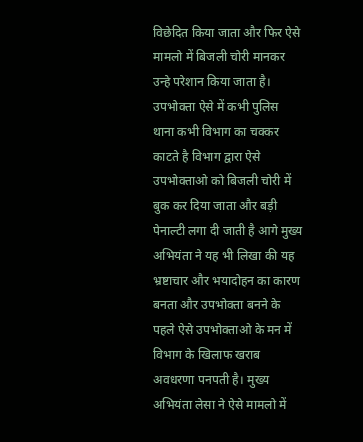विछेदित किया जाता और फिर ऐसे मामलो में बिजली चोरी मानकर उन्हे परेशान किया जाता है। उपभोक्ता ऐसे में कभी पुलिस थाना कभी विभाग का चक्कर काटते है विभाग द्वारा ऐसे उपभोक्ताओ को बिजली चोरी में बुक कर दिया जाता और बड़ी पेनाल्टी लगा दी जाती है आगे मुख्य अभियंता ने यह भी लिखा की यह भ्रष्टाचार और भयादोहन का कारण बनता और उपभोक्ता बनने के पहले ऐसे उपभोक्ताओ के मन में विभाग के खिलाफ खराब अवधरणा पनपती है। मुख्य अभियंता लेसा ने ऐसे मामलो में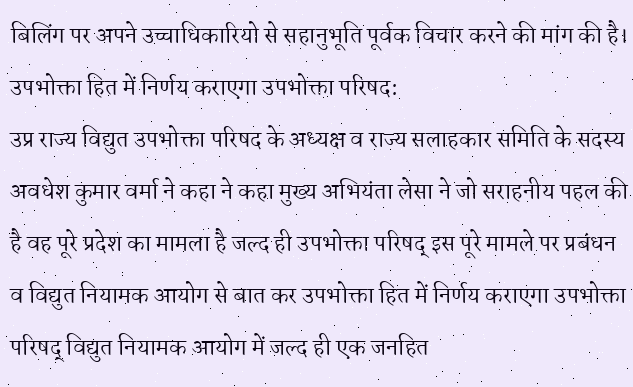बिलिंग पर अपने उच्चाधिकारियो से सहानुभूति पूर्वक विचार करने की मांग की है।
उपभोक्ता हित में निर्णय कराएगा उपभोक्ता परिषद:
उप्र राज्य विद्युत उपभोक्ता परिषद के अध्यक्ष व राज्य सलाहकार समिति के सदस्य अवधेश कुमार वर्मा ने कहा ने कहा मुख्य अभियंता लेसा ने जो सराहनीय पहल की है वह पूरे प्रदेश का मामला है जल्द ही उपभोक्ता परिषद् इस पूरे मामले पर प्रबंधन व विद्युत नियामक आयोग से बात कर उपभोक्ता हित में निर्णय कराएगा उपभोक्ता परिषद् विद्युत नियामक आयोग में जल्द ही एक जनहित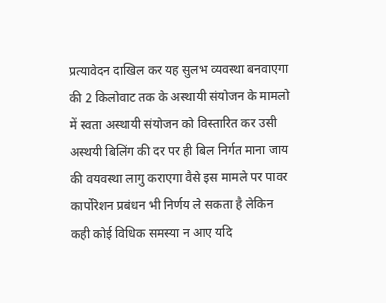प्रत्यावेदन दाखिल कर यह सुलभ व्यवस्था बनवाएगा की 2 किलोवाट तक के अस्थायी संयोजन के मामलो में स्वता अस्थायी संयोजन को विस्तारित कर उसी अस्थयी बिलिंग की दर पर ही बिल निर्गत माना जाय की वयवस्था लागु कराएगा वैसे इस मामले पर पावर कार्पोरेशन प्रबंधन भी निर्णय ले सकता है लेकिन कही कोई विधिक समस्या न आए यदि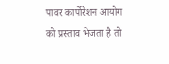पावर कार्पोरेशन आयोग को प्रस्ताव भेजता है तो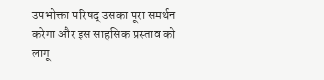उपभोक्ता परिषद् उसका पूरा समर्थन करेगा और इस साहसिक प्रस्ताव को लागू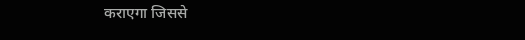कराएगा जिससे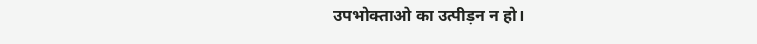उपभोक्ताओ का उत्पीड़न न हो।